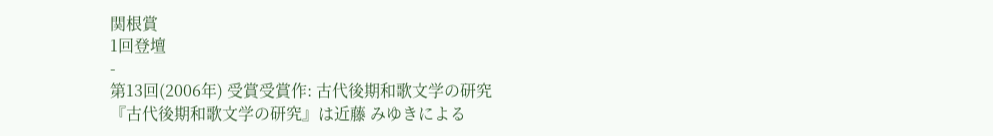関根賞
1回登壇
-
第13回(2006年) 受賞受賞作: 古代後期和歌文学の研究
『古代後期和歌文学の研究』は近藤 みゆきによる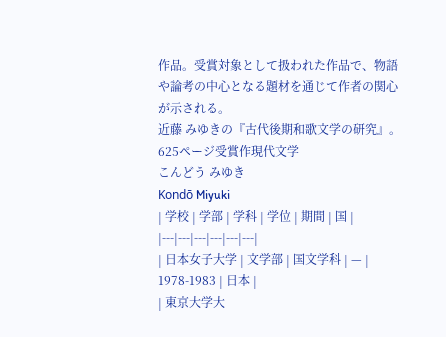作品。受賞対象として扱われた作品で、物語や論考の中心となる題材を通じて作者の関心が示される。
近藤 みゆきの『古代後期和歌文学の研究』。
625ページ受賞作現代文学
こんどう みゆき
Kondō Miyuki
| 学校 | 学部 | 学科 | 学位 | 期間 | 国 |
|---|---|---|---|---|---|
| 日本女子大学 | 文学部 | 国文学科 | — | 1978-1983 | 日本 |
| 東京大学大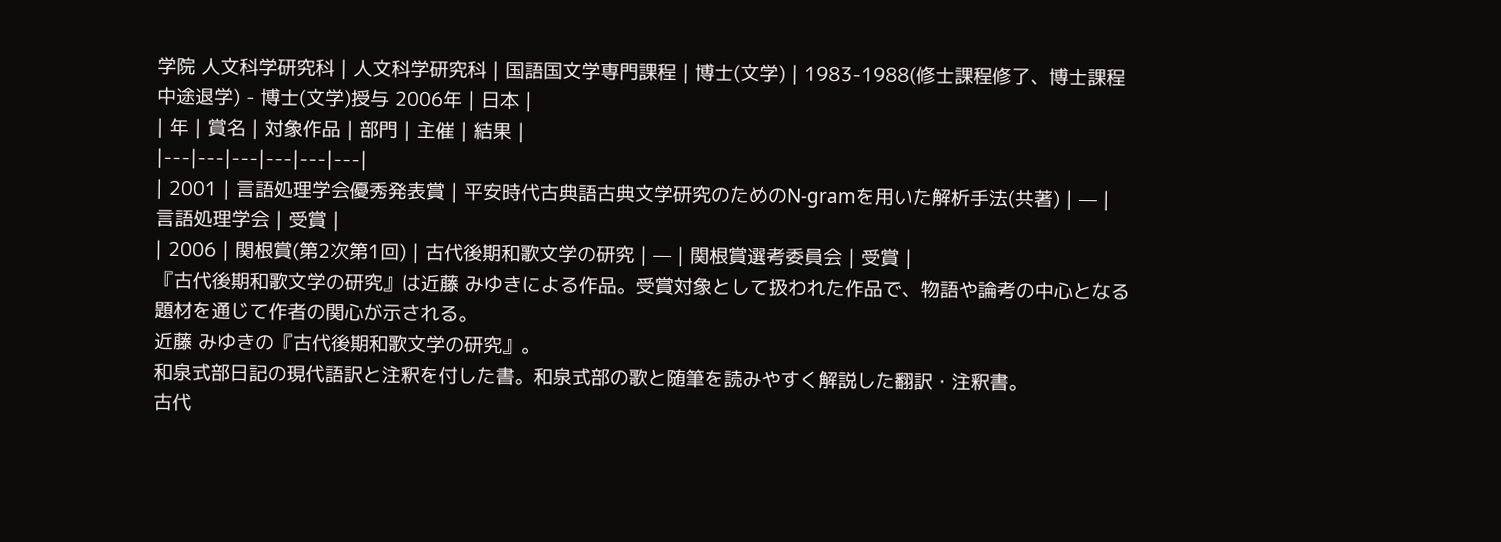学院 人文科学研究科 | 人文科学研究科 | 国語国文学専門課程 | 博士(文学) | 1983-1988(修士課程修了、博士課程中途退学) - 博士(文学)授与 2006年 | 日本 |
| 年 | 賞名 | 対象作品 | 部門 | 主催 | 結果 |
|---|---|---|---|---|---|
| 2001 | 言語処理学会優秀発表賞 | 平安時代古典語古典文学研究のためのN-gramを用いた解析手法(共著) | — | 言語処理学会 | 受賞 |
| 2006 | 関根賞(第2次第1回) | 古代後期和歌文学の研究 | — | 関根賞選考委員会 | 受賞 |
『古代後期和歌文学の研究』は近藤 みゆきによる作品。受賞対象として扱われた作品で、物語や論考の中心となる題材を通じて作者の関心が示される。
近藤 みゆきの『古代後期和歌文学の研究』。
和泉式部日記の現代語訳と注釈を付した書。和泉式部の歌と随筆を読みやすく解説した翻訳・注釈書。
古代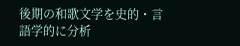後期の和歌文学を史的・言語学的に分析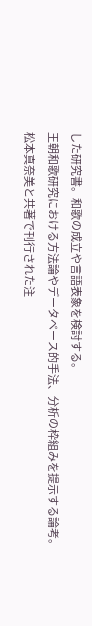した研究書。和歌の成立や言語表象を検討する。
王朝和歌研究における方法論やデータベース的手法、分析の枠組みを提示する論考。
松本真奈美と共著で刊行された注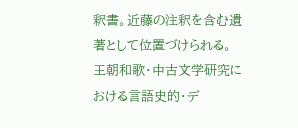釈書。近藤の注釈を含む遺著として位置づけられる。
王朝和歌・中古文学研究における言語史的・デ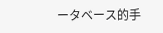ータベース的手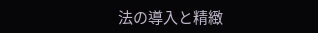法の導入と精緻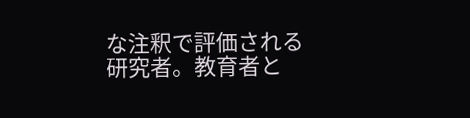な注釈で評価される研究者。教育者と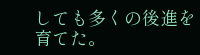しても多くの後進を育てた。